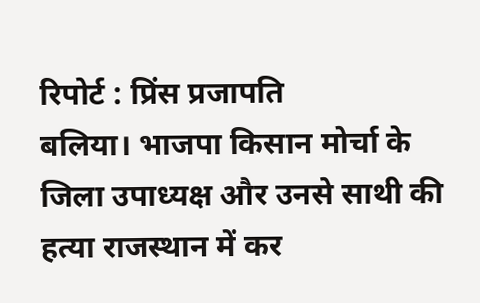रिपोर्ट : प्रिंस प्रजापति
बलिया। भाजपा किसान मोर्चा के जिला उपाध्यक्ष और उनसे साथी की हत्या राजस्थान में कर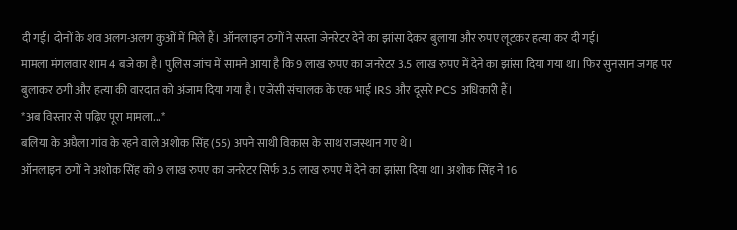दी गई। दोनों के शव अलग-अलग कुओं में मिले हैं। ऑनलाइन ठगों ने सस्ता जेनरेटर देने का झांसा देकर बुलाया और रुपए लूटकर हत्या कर दी गई।
मामला मंगलवार शाम 4 बजे का है। पुलिस जांच में सामने आया है कि 9 लाख रुपए का जनरेटर 3.5 लाख रुपए में देने का झांसा दिया गया था। फिर सुनसान जगह पर बुलाकर ठगी और हत्या की वारदात को अंजाम दिया गया है। एजेंसी संचालक के एक भाई IRS और दूसरे PCS अधिकारी हैं।
*अब विस्तार से पढ़िए पूरा मामला...*
बलिया के अघैला गांव के रहने वाले अशोक सिंह (55) अपने साथी विकास के साथ राजस्थान गए थे।
ऑनलाइन ठगों ने अशोक सिंह को 9 लाख रुपए का जनरेटर सिर्फ 3.5 लाख रुपए में देने का झांसा दिया था। अशोक सिंह ने 16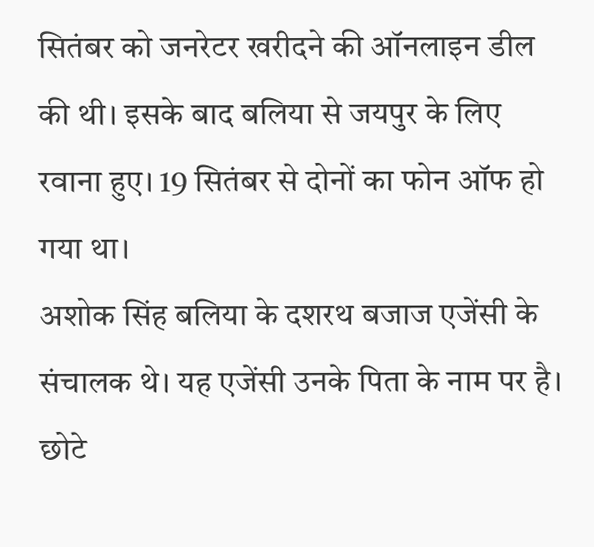सितंबर को जनरेटर खरीदने की ऑनलाइन डील की थी। इसके बाद बलिया से जयपुर के लिए रवाना हुए। 19 सितंबर से दोनों का फोन ऑफ हो गया था।
अशोक सिंह बलिया के दशरथ बजाज एजेंसी के संचालक थे। यह एजेंसी उनके पिता के नाम पर है।
छोटे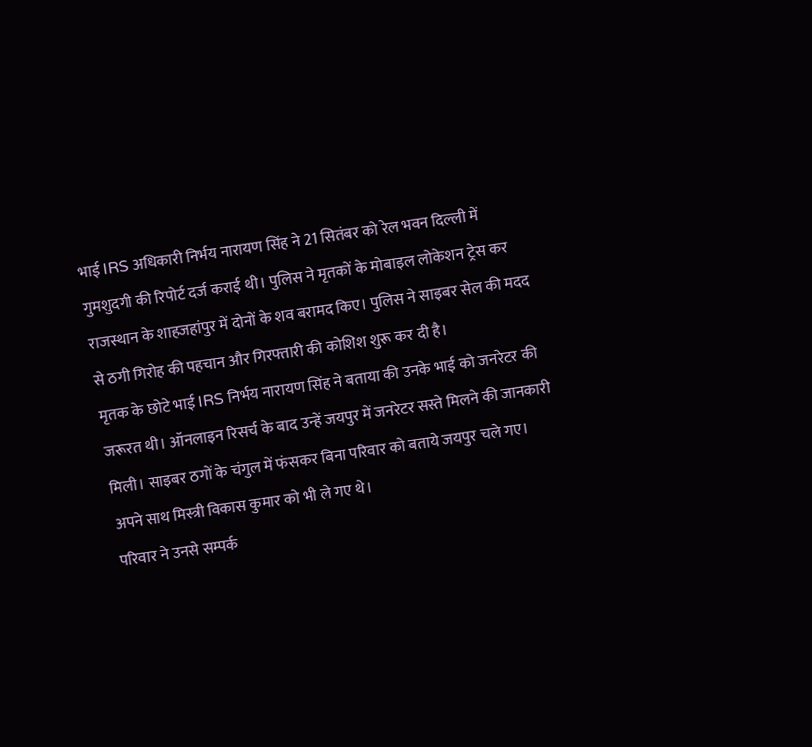भाई IRS अधिकारी निर्भय नारायण सिंह ने 21 सितंबर को रेल भवन दिल्ली में गुमशुदगी की रिपोर्ट दर्ज कराई थी। पुलिस ने मृतकों के मोबाइल लोकेशन ट्रेस कर राजस्थान के शाहजहांपुर में दोनों के शव बरामद किए। पुलिस ने साइबर सेल की मदद से ठगी गिरोह की पहचान और गिरफ्तारी की कोशिश शुरू कर दी है।
मृतक के छोटे भाई IRS निर्भय नारायण सिंह ने बताया की उनके भाई को जनरेटर की जरूरत थी। ऑनलाइन रिसर्च के बाद उन्हें जयपुर में जनरेटर सस्ते मिलने की जानकारी मिली। साइबर ठगों के चंगुल में फंसकर बिना परिवार को बताये जयपुर चले गए। अपने साथ मिस्त्री विकास कुमार को भी ले गए थे।
परिवार ने उनसे सम्पर्क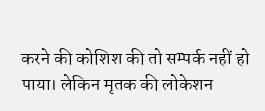करने की कोशिश की तो सम्पर्क नहीं हो पाया। लेकिन मृतक की लोकेशन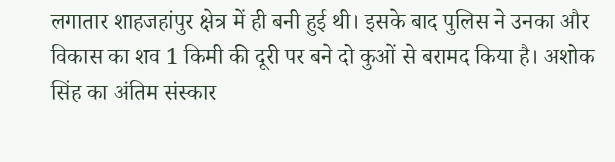लगातार शाहजहांपुर क्षेत्र में ही बनी हुई थी। इसके बाद पुलिस ने उनका और विकास का शव 1 किमी की दूरी पर बने दो कुओं से बरामद किया है। अशोक सिंह का अंतिम संस्कार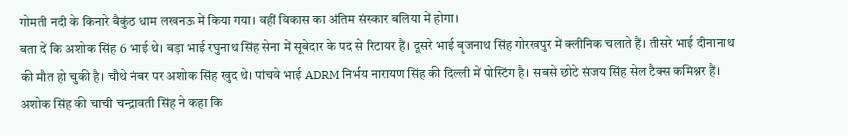गोमती नदी के किनारे बैकुंठ धाम लखनऊ में किया गया। वहीं विकास का अंतिम संस्कार बलिया में होगा।
बता दें कि अशोक सिंह 6 भाई थे। बड़ा भाई रघुनाथ सिंह सेना में सूबेदार के पद से रिटायर हैं। दूसरे भाई बृजनाथ सिंह गोरखपुर में क्लीनिक चलाते हैं। तीसरे भाई दीनानाथ की मौत हो चुकी है। चौथे नंबर पर अशोक सिंह खुद थे। पांचवे भाई ADRM निर्भय नारायण सिंह की दिल्ली में पोस्टिंग है। सबसे छोटे संजय सिंह सेल टैक्स कमिश्नर हैं।
अशोक सिंह की चाची चन्द्रावती सिंह ने कहा कि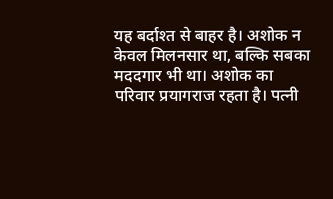यह बर्दाश्त से बाहर है। अशोक न केवल मिलनसार था, बल्कि सबका मददगार भी था। अशोक का परिवार प्रयागराज रहता है। पत्नी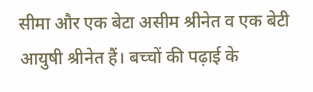सीमा और एक बेटा असीम श्रीनेत व एक बेटी आयुषी श्रीनेत हैं। बच्चों की पढ़ाई के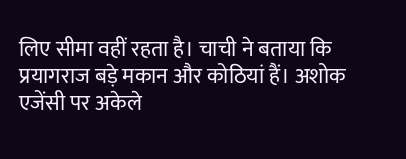लिए सीमा वहीं रहता है। चाची ने बताया कि प्रयागराज बड़े मकान और कोठियां हैं। अशोक एजेंसी पर अकेले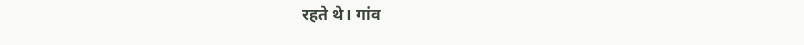रहते थे। गांव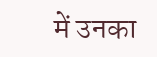में उनका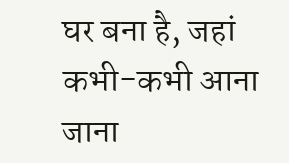घर बना है, जहां कभी-कभी आना जाना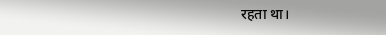रहता था।